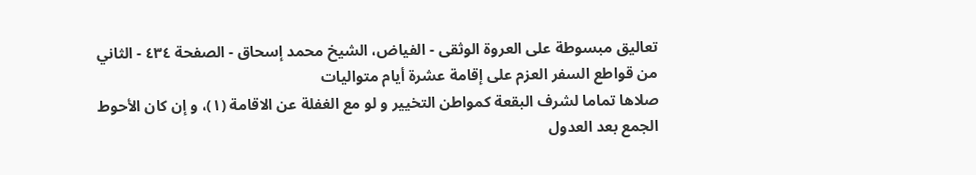تعاليق مبسوطة على العروة الوثقى - الفياض، الشيخ محمد إسحاق - الصفحة ٤٣٤ - الثاني من قواطع السفر العزم على إقامة عشرة أيام متواليات
صلاها تماما لشرف البقعة كمواطن التخيير و لو مع الغفلة عن الاقامة (١)، و إن كان الأحوط الجمع بعد العدول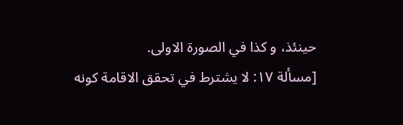حينئذ، و كذا في الصورة الاولى.
[مسألة ١٧: لا يشترط في تحقق الاقامة كونه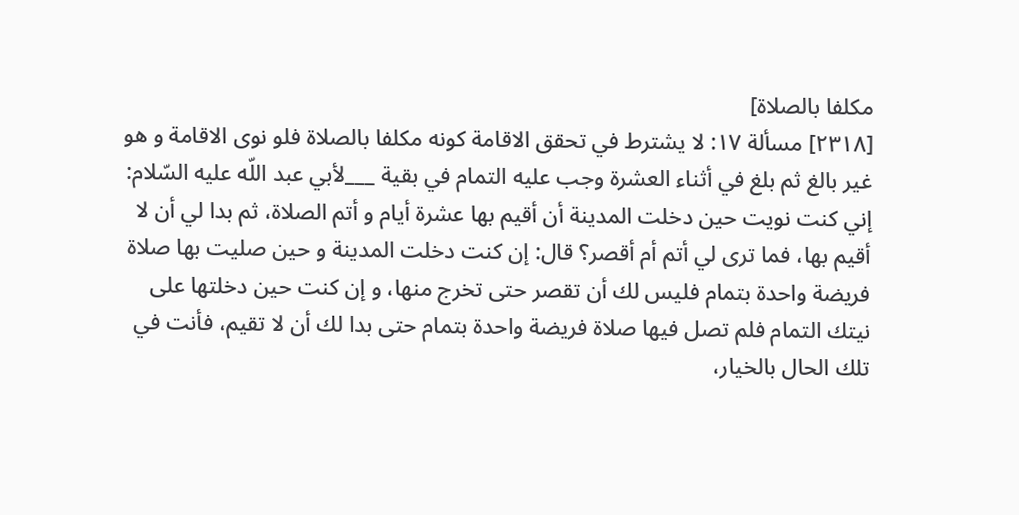مكلفا بالصلاة]
[٢٣١٨] مسألة ١٧: لا يشترط في تحقق الاقامة كونه مكلفا بالصلاة فلو نوى الاقامة و هو غير بالغ ثم بلغ في أثناء العشرة وجب عليه التمام في بقية ___لأبي عبد اللّه عليه السّلام: إني كنت نويت حين دخلت المدينة أن أقيم بها عشرة أيام و أتم الصلاة، ثم بدا لي أن لا أقيم بها، فما ترى لي أتم أم أقصر؟ قال: إن كنت دخلت المدينة و حين صليت بها صلاة فريضة واحدة بتمام فليس لك أن تقصر حتى تخرج منها، و إن كنت حين دخلتها على نيتك التمام فلم تصل فيها صلاة فريضة واحدة بتمام حتى بدا لك أن لا تقيم، فأنت في تلك الحال بالخيار،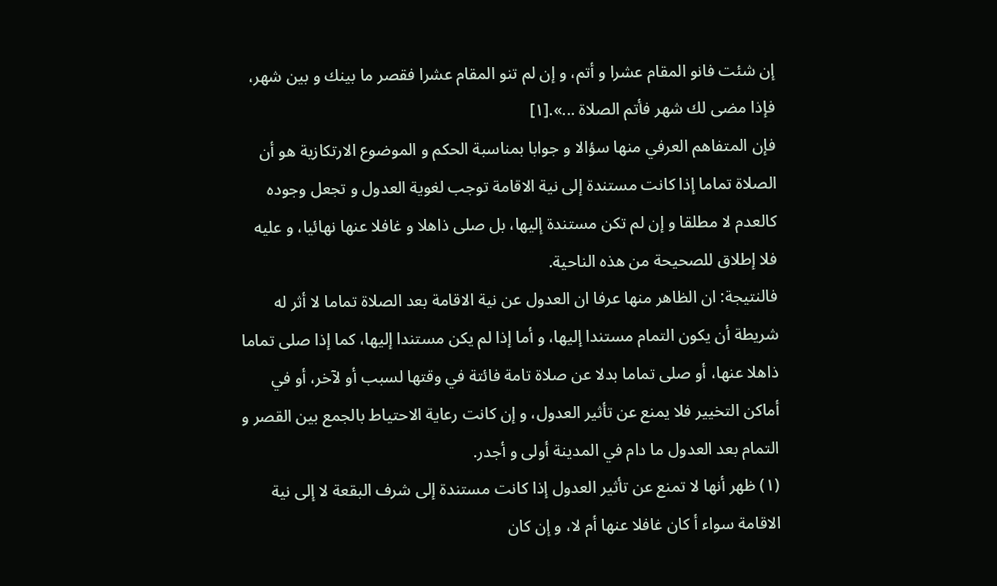إن شئت فانو المقام عشرا و أتم، و إن لم تنو المقام عشرا فقصر ما بينك و بين شهر، فإذا مضى لك شهر فأتم الصلاة ...».[١]
فإن المتفاهم العرفي منها سؤالا و جوابا بمناسبة الحكم و الموضوع الارتكازية هو أن الصلاة تماما إذا كانت مستندة إلى نية الاقامة توجب لغوية العدول و تجعل وجوده كالعدم لا مطلقا و إن لم تكن مستندة إليها، بل صلى ذاهلا و غافلا عنها نهائيا، و عليه فلا إطلاق للصحيحة من هذه الناحية.
فالنتيجة: ان الظاهر منها عرفا ان العدول عن نية الاقامة بعد الصلاة تماما لا أثر له شريطة أن يكون التمام مستندا إليها، و أما إذا لم يكن مستندا إليها، كما إذا صلى تماما ذاهلا عنها، أو صلى تماما بدلا عن صلاة تامة فائتة في وقتها لسبب أو لآخر، أو في أماكن التخيير فلا يمنع عن تأثير العدول، و إن كانت رعاية الاحتياط بالجمع بين القصر و التمام بعد العدول ما دام في المدينة أولى و أجدر.
(١) ظهر أنها لا تمنع عن تأثير العدول إذا كانت مستندة إلى شرف البقعة لا إلى نية الاقامة سواء أ كان غافلا عنها أم لا، و إن كان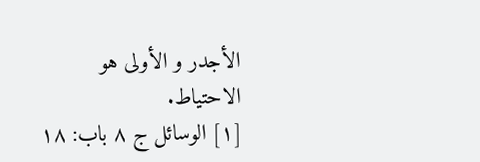الأجدر و الأولى هو الاحتياط.
[١] الوسائل ج ٨ باب: ١٨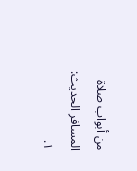من أبواب صلاة المسافر الحديث: ١.